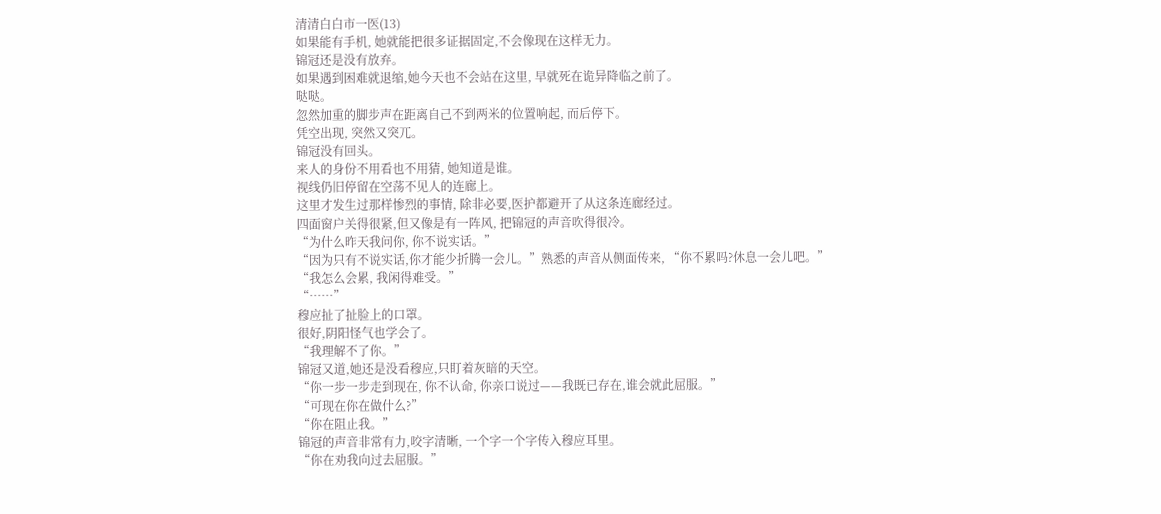清清白白市一医(13)
如果能有手机, 她就能把很多证据固定,不会像现在这样无力。
锦冠还是没有放弃。
如果遇到困难就退缩,她今天也不会站在这里, 早就死在诡异降临之前了。
哒哒。
忽然加重的脚步声在距离自己不到两米的位置响起, 而后停下。
凭空出现, 突然又突兀。
锦冠没有回头。
来人的身份不用看也不用猜, 她知道是谁。
视线仍旧停留在空荡不见人的连廊上。
这里才发生过那样惨烈的事情, 除非必要,医护都避开了从这条连廊经过。
四面窗户关得很紧,但又像是有一阵风, 把锦冠的声音吹得很冷。
“为什么昨天我问你, 你不说实话。”
“因为只有不说实话,你才能少折腾一会儿。”熟悉的声音从侧面传来, “你不累吗?休息一会儿吧。”
“我怎么会累, 我闲得难受。”
“……”
穆应扯了扯脸上的口罩。
很好,阴阳怪气也学会了。
“我理解不了你。”
锦冠又道,她还是没看穆应,只盯着灰暗的天空。
“你一步一步走到现在, 你不认命, 你亲口说过——我既已存在,谁会就此屈服。”
“可现在你在做什么?”
“你在阻止我。”
锦冠的声音非常有力,咬字清晰, 一个字一个字传入穆应耳里。
“你在劝我向过去屈服。”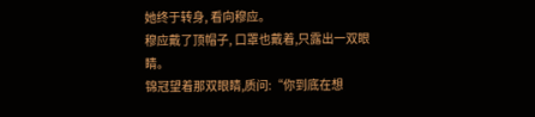她终于转身, 看向穆应。
穆应戴了顶帽子, 口罩也戴着,只露出一双眼睛。
锦冠望着那双眼睛,质问:“你到底在想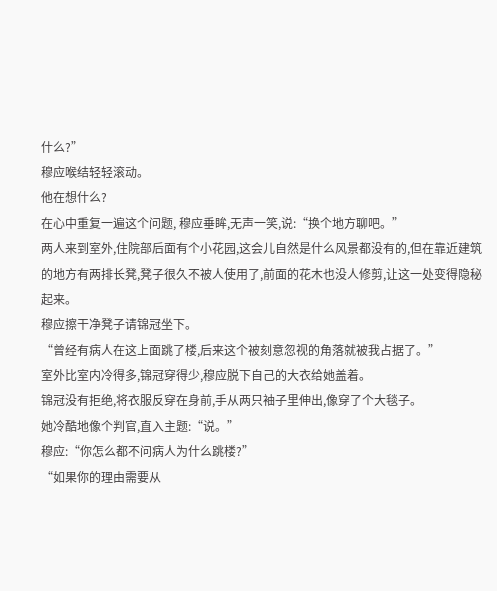什么?”
穆应喉结轻轻滚动。
他在想什么?
在心中重复一遍这个问题, 穆应垂眸,无声一笑,说:“换个地方聊吧。”
两人来到室外,住院部后面有个小花园,这会儿自然是什么风景都没有的,但在靠近建筑的地方有两排长凳,凳子很久不被人使用了,前面的花木也没人修剪,让这一处变得隐秘起来。
穆应擦干净凳子请锦冠坐下。
“曾经有病人在这上面跳了楼,后来这个被刻意忽视的角落就被我占据了。”
室外比室内冷得多,锦冠穿得少,穆应脱下自己的大衣给她盖着。
锦冠没有拒绝,将衣服反穿在身前,手从两只袖子里伸出,像穿了个大毯子。
她冷酷地像个判官,直入主题:“说。”
穆应:“你怎么都不问病人为什么跳楼?”
“如果你的理由需要从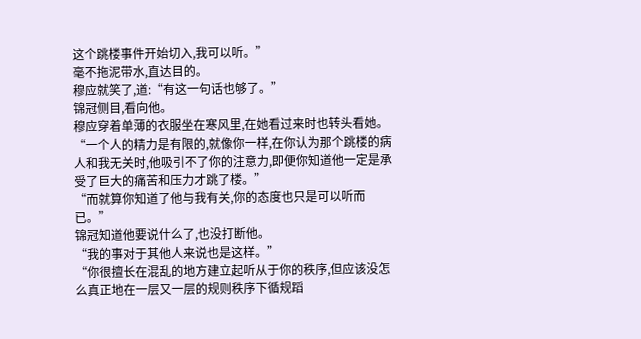这个跳楼事件开始切入,我可以听。”
毫不拖泥带水,直达目的。
穆应就笑了,道:“有这一句话也够了。”
锦冠侧目,看向他。
穆应穿着单薄的衣服坐在寒风里,在她看过来时也转头看她。
“一个人的精力是有限的,就像你一样,在你认为那个跳楼的病人和我无关时,他吸引不了你的注意力,即便你知道他一定是承受了巨大的痛苦和压力才跳了楼。”
“而就算你知道了他与我有关,你的态度也只是可以听而已。”
锦冠知道他要说什么了,也没打断他。
“我的事对于其他人来说也是这样。”
“你很擅长在混乱的地方建立起听从于你的秩序,但应该没怎么真正地在一层又一层的规则秩序下循规蹈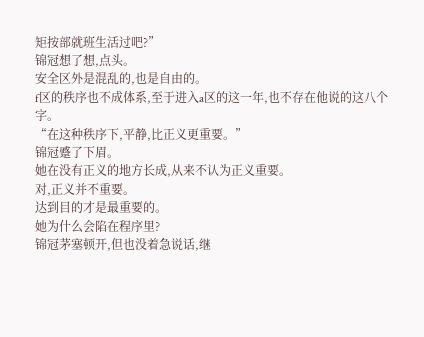矩按部就班生活过吧?”
锦冠想了想,点头。
安全区外是混乱的,也是自由的。
f区的秩序也不成体系,至于进入a区的这一年,也不存在他说的这八个字。
“在这种秩序下,平静,比正义更重要。”
锦冠蹙了下眉。
她在没有正义的地方长成,从来不认为正义重要。
对,正义并不重要。
达到目的才是最重要的。
她为什么会陷在程序里?
锦冠茅塞顿开,但也没着急说话,继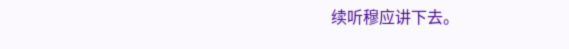续听穆应讲下去。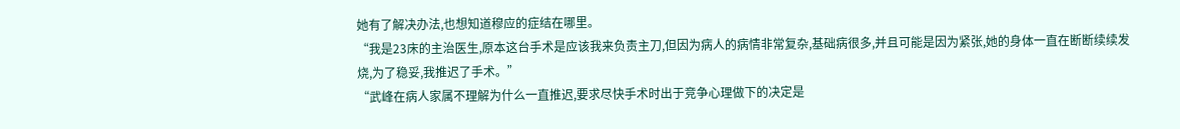她有了解决办法,也想知道穆应的症结在哪里。
“我是23床的主治医生,原本这台手术是应该我来负责主刀,但因为病人的病情非常复杂,基础病很多,并且可能是因为紧张,她的身体一直在断断续续发烧,为了稳妥,我推迟了手术。”
“武峰在病人家属不理解为什么一直推迟,要求尽快手术时出于竞争心理做下的决定是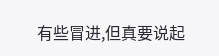有些冒进,但真要说起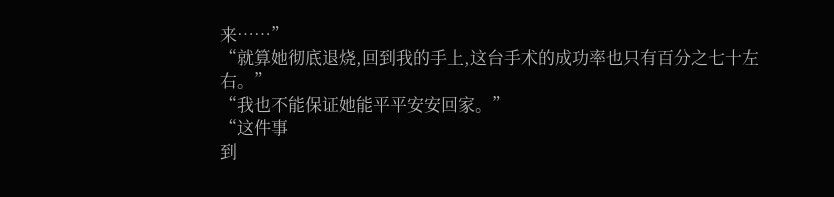来……”
“就算她彻底退烧,回到我的手上,这台手术的成功率也只有百分之七十左右。”
“我也不能保证她能平平安安回家。”
“这件事
到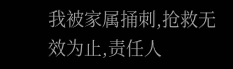我被家属捅刺,抢救无效为止,责任人